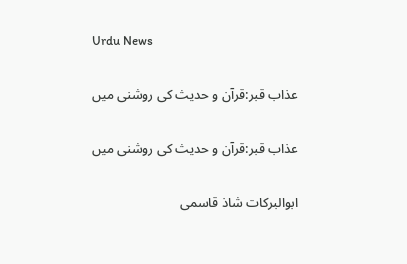Urdu News

عذاب قبر:قرآن و حدیث کی روشنی میں

عذاب قبر:قرآن و حدیث کی روشنی میں

ابوالبرکات شاذ قاسمی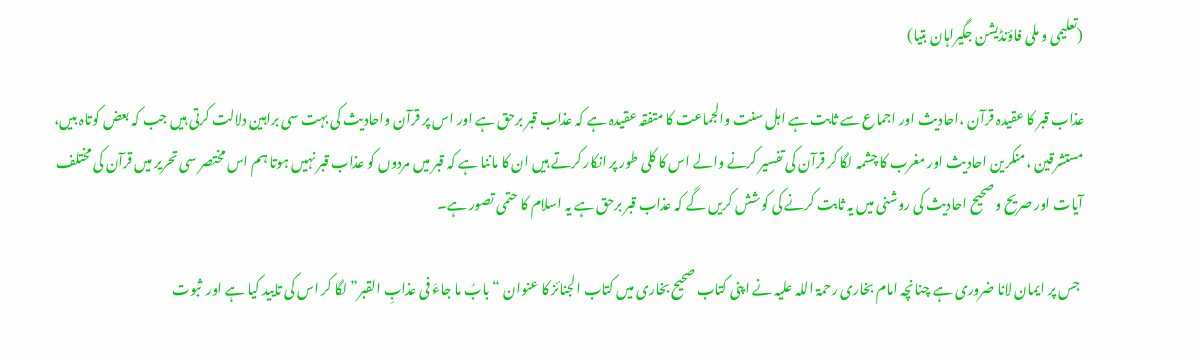(تعلیمی و ملی فاؤنڈیشن جگیراہان بتیا)

عذاب قبر کا عقیدہ قرآن ،احادیث اور اجماع سے ثابت ہے اہل سنت والجماعت کا متفقہ عقیدہ ہے کہ عذاب قبر برحق ہے اور اس پر قرآن واحادیث کی بہت سی براہین دلالت کرتی ہیں جب کہ بعض کوتاہ بیں، مستشرقین ،منکرین احادیث اور مغرب کا چشمہ لگا کر قرآن کی تفسیر کرنے والے اس کا کلی طور پر انکار کرتے ہیں ان کا ماننا ہے کہ قبر میں مردوں کو عذاب قبر نہیں ہوتا ہم اس مختصر سی تحریر میں قرآن کی مختلف آیات اور صریح و صحیح احادیث کی روشنی میں یہ ثابت کرنے کی کوشش کریں گے کہ عذاب قبر برحق ہے یہ اسلام کا حتمی تصور ہے۔

 جس پر ایمان لانا ضروری ہے چنانچہ امام بخاری رحمۃ اللہ علیہ نے اپنی کتاب صحیح بخاری میں کتاب الجنائز کا عنوان “بابُ ما جاءَ فی عذابِ القبر” لگا کر اس کی تایید کیا ہے اور  ثبوت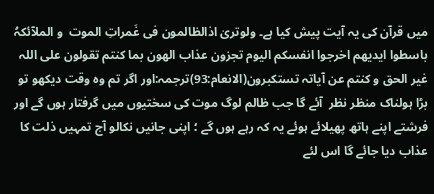میں قرآن کی یہ آیت پیش کیا ہے۔ ولوتریٰ اذالظالمون فی غَمراتِ الموت  و الملآئکہُ باسطوا ایدیھم اخرجوا انفسکم الیوم تجزون عذاب الھون بما کنتم تقولون علی اللہ غیر الحق و کنتم عن آیاتہ تستکبرون(الانعام:93)ترجمہ:اور اگر تم وہ وقت دیکھو تو بڑا ہولناک منظر نظر  آئے گا جب ظالم لوگ موت کی سختیوں میں گرفتار ہوں گے اور فرشتے اپنے ہاتھ پھیلائے ہوئے یہ کہ رہے ہوں گے ؛ اپنی جانیں نکالو آج تمہیں ذلت کا عذاب دیا جائے گا اس لئے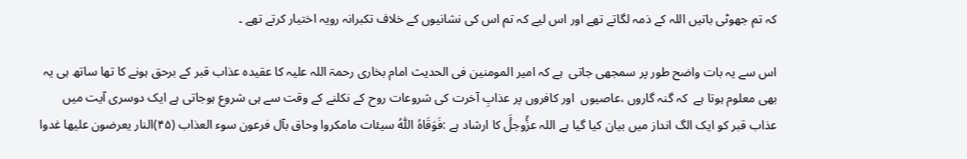کہ تم جھوٹی باتیں اللہ کے ذمہ لگاتے تھے اور اس لیے کہ تم اس کی نشانیوں کے خلاف تکبرانہ رویہ اختیار کرتے تھے ۔

اس سے یہ بات واضح طور پر سمجھی جاتی  ہے کہ امیر المومنین فی الحدیث امام بخاری رحمۃ اللہ علیہ کا عقیدہ عذاب قبر کے برحق ہونے کا تھا ساتھ ہی یہ بھی معلوم ہوتا ہے  کہ گنہ گاروں ،عاصیوں  اور کافروں پر عذابِ آخرت کی شروعات روح کے نکلنے کے وقت سے ہی شروع ہوجاتی ہے ایک دوسری آیت میں عذاب قبر کو ایک الگ انداز میں بیان کیا گیا ہے اللہ عزًٔوجلَٔ کا ارشاد ہے :فَوَقَاہُ اللّٰہُ سیئات مامکروا وحاق بآل فرعون سوء العذاب (۴۵)النار یعرضون علیھا غدوا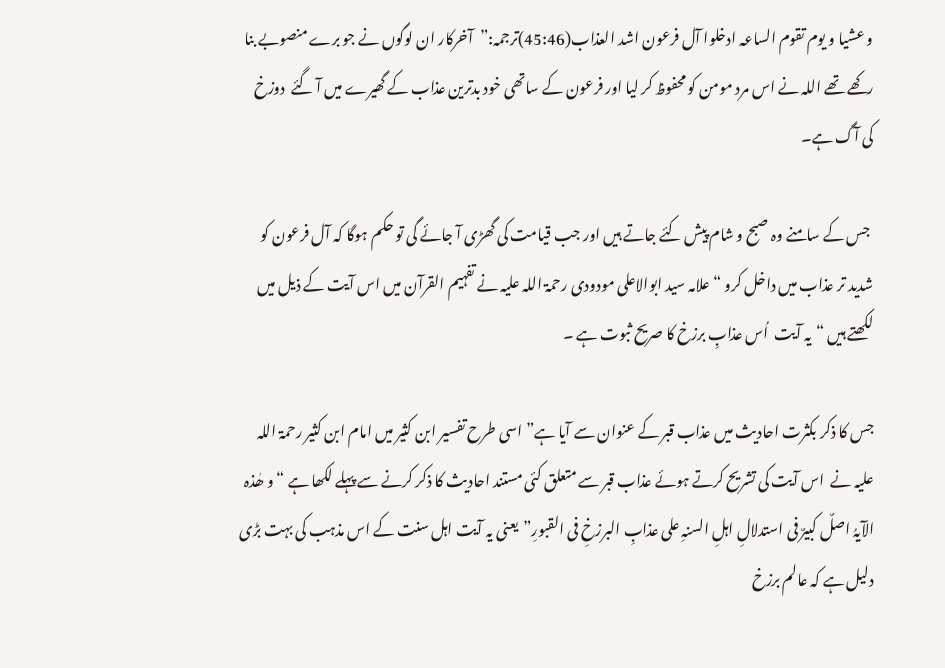و عشیا و یوم تقوم الساعہ ادخلوا آل فرعون اشد العذاب(45:46)ترجمہ:”آخرکار ان لوگوں نے جو برے منصوبے بنا رکھے تھے اللہ نے اس مرد مومن کو محفوظ کر لیا اور فرعون کے ساتھی خود بدترین عذاب کے گھیرے میں آ گئے  دوزخ کی آگ ہے۔

 جس کے سامنے وہ صبح و شام پیش کئے جاتے ہیں اور جب قیامت کی گھڑی آ جائے گی تو حکم ہوگا کہ آل فرعون کو شدید تر عذاب میں داخل کرو “علامہ سید ابوالاعلی مودودی رحمۃ اللہ علیہ نے تفہیم القرآن میں اس آیت کے ذیل میں لکھتے ہیں “یہ آیت  اُس عذابِ برزخ کا صریح ثبوت ہے ۔

جس کا ذکر بکثرت احادیث میں عذاب قبر کے عنوان سے آیا ہے” اسی طرح تفسیر ابن کثیر میں امام ابن کثیر رحمۃ اللہ علیہ نے  اس آیت کی تشریح کرتے ہوئے عذاب قبر سے متعلق کئی مستند احادیث کا ذکر کرنے سے پہلے لکھا ہے “و ھٰذہ الآیہُ اصلٌ کبیرٌ فی استدلالِ اہلِ السنہِ علی عذابِ البرزخِ فی القبورِ”یعنی یہ آیت اہل سنت کے اس مذہب کی بہت بڑی دلیل ہے کہ عالم برزخ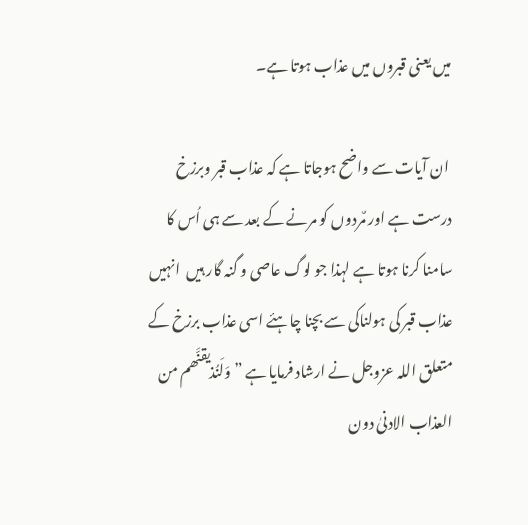میں یعنی قبروں میں عذاب ہوتا ہے۔

 ان آیات سے واضح ہوجاتا ہے کہ عذاب قبر وبرزخ درست ہے اور مٌردوں کو مرنے کے بعد سے ہی اُس کا سامنا کرنا ہوتا ہے لہذا جو لوگ عاصی و گنہ گار ہیں  انہیں عذاب قبر کی ہولناکی سے بچنا چاہئے اسی عذاب برزخ کے متعلق اللہ عزوجل نے ارشاد فرمایا ہے ” وَلَنُذیقنَّھم من العذاب الادنیٰ دون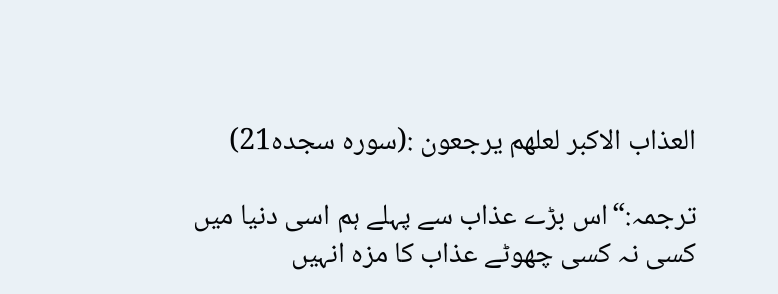العذاب الاکبر لعلھم یرجعون :(سورہ سجدہ21)

ترجمہ:“اس بڑے عذاب سے پہلے ہم اسی دنیا میں کسی نہ کسی چھوٹے عذاب کا مزہ انہیں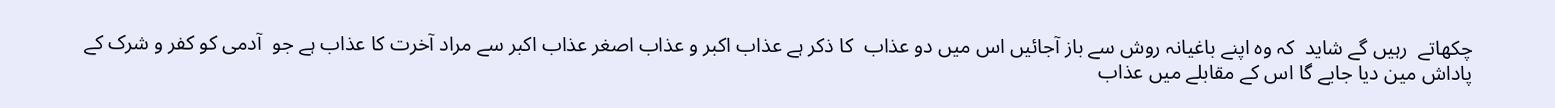چکھاتے  رہیں گے شاید  کہ وہ اپنے باغیانہ روش سے باز آجائیں اس میں دو عذاب  کا ذکر ہے عذاب اکبر و عذاب اصغر عذاب اکبر سے مراد آخرت کا عذاب ہے جو  آدمی کو کفر و شرک کے پاداش مین دیا جایے گا اس کے مقابلے میں عذاب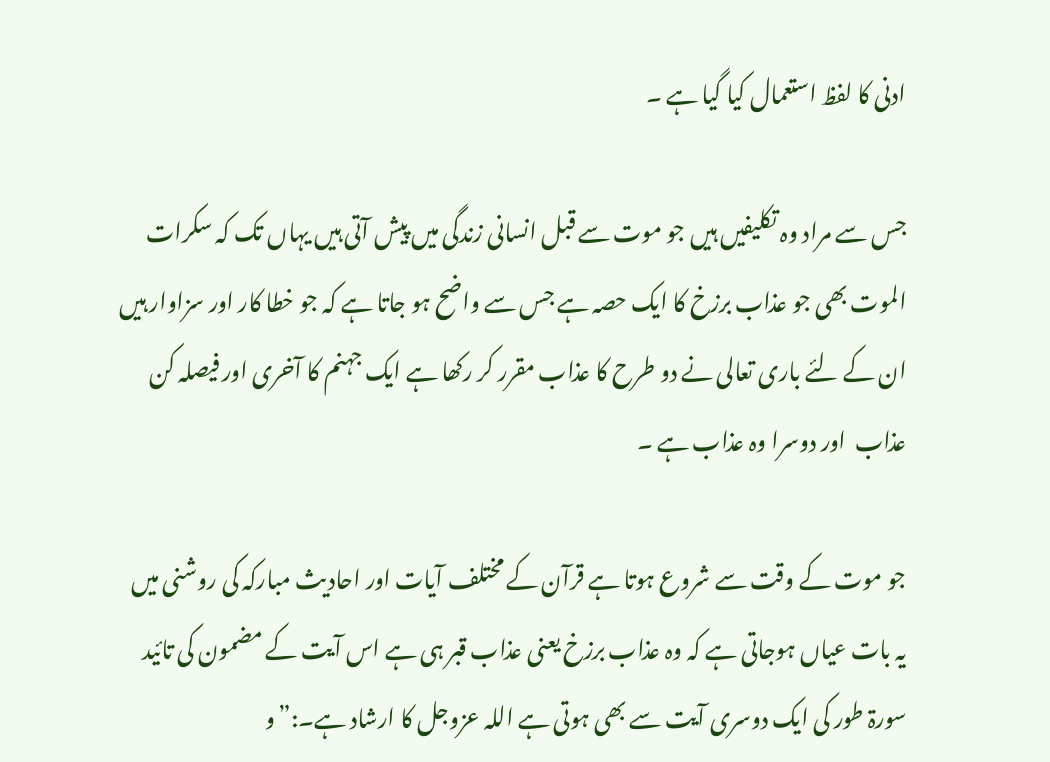ادنی کا لفظ استعمال کیا گیا ہے ۔

جس سے مراد وہ تکلیفیں ہیں جو موت سے قبل انسانی زندگی میں پیش آتی ہیں یہاں تک کہ سکرات الموت بھی جو عذاب برزخ کا ایک حصہ ہے جس سے واضح ہو جاتا ہے کہ جو خطا کار اور سزاوار ہیں ان کے لئے باری تعالی نے دو طرح کا عذاب مقرر کر رکھا ہے ایک جہنم کا آخری اور فیصلہ کن عذاب  اور دوسرا وہ عذاب ہے ۔

جو موت کے وقت سے شروع ہوتا ہے قرآن کے مختلف آیات اور احادیث مبارکہ کی روشنی میں یہ بات عیاں ہوجاتی ہے کہ وہ عذاب برزخ یعنی عذاب قبر ہی ہے اس آیت کے مضمون کی تائید سورۃ طور کی ایک دوسری آیت سے بھی ہوتی ہے اللہ عزوجل کا ارشاد ہے۔:”و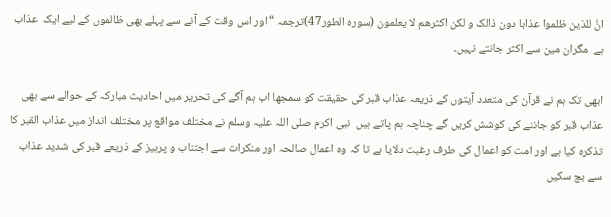انَّ للذین ظلموا عذابا دون ذالک و لکن اکثرھم لا یعلمون (سورہ الطور47)ترجمہ “اور اس وقت کے آنے سے پہلے بھی ظالموں کے لیے ایک  عذاب ہے  مگران مین سے اکثر جانتے نہیں۔

ابھی تک ہم نے قرآن کی متعدد آیتوں کے ذریعہ عذاب قبر کی حقیقت کو سمجھا اب ہم آگے کی تحریر میں احادیث مبارکہ کے حوالے سے بھی عذاب قبر کو جاننے کی کوشش کریں گے چناچہ ہم پاتے ہیں  نبی اکرم صلی اللہ علیہ وسلم نے مختلف مواقع پر مختلف انداز میں عذاب القبر کا تذکرہ کیا ہے اور امت کو اعمال کی طرف رغبت دلایا ہے تا کہ وہ اعمال صالحہ اور منکرات سے اجتناب و پرہیز کے ذریعے قبر کی شدید عذاب سے بچ سکیں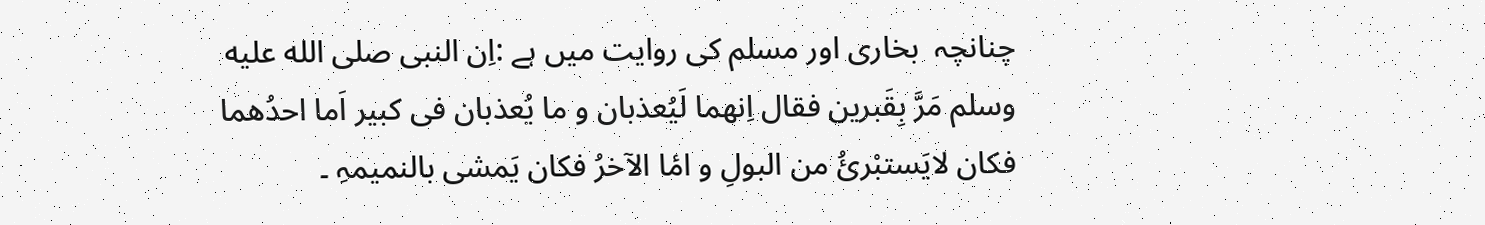چنانچہ  بخاری اور مسلم کی روایت میں ہے :اِن النبی صلى الله عليه وسلم مَرَّ بِقَبرین فقال اِنھما لَیُعذبان و ما یُعذبان فی کبیر اَما احدُھما فکان لایَستبْرئُ من البولِ و امٔا الآخرُ فکان یَمشی بالنمیمہِ ۔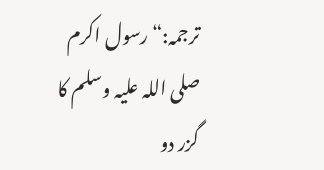ترجمہ:“رسول اکرم صلی اللہ علیہ وسلم کا گزر دو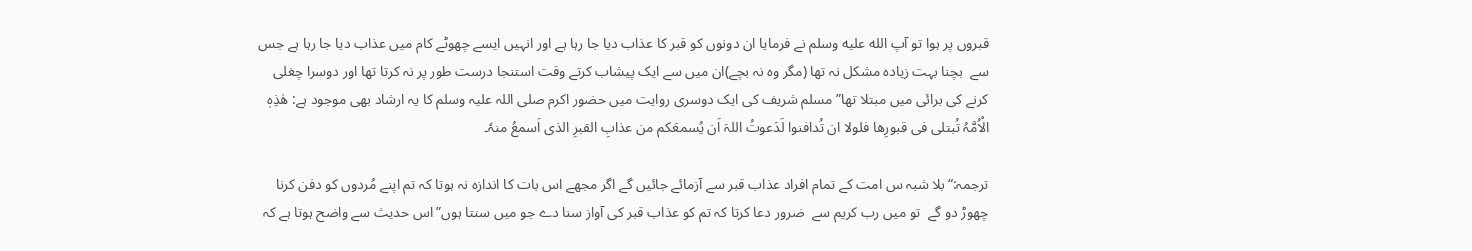قبروں پر ہوا تو آپ الله عليه وسلم نے فرمایا ان دونوں کو قبر کا عذاب دیا جا رہا ہے اور انہیں ایسے چھوٹے کام میں عذاب دیا جا رہا ہے جس سے  بچنا بہت زیادہ مشکل نہ تھا (مگر وہ نہ بچے)ان میں سے ایک پیشاب کرتے وقت استنجا درست طور پر نہ کرتا تھا اور دوسرا چغلی کرنے کی برائی میں مبتلا تھا” مسلم شریف کی ایک دوسری روایت میں حضور اکرم صلی اللہ علیہ وسلم کا یہ ارشاد بھی موجود ہے: ھٰذِہٖ الْاُمَّہُ تُبتلی فی قبورِھا فلولا ان تُدافنوا لَدَعوتُ اللہَ اَن یُسمعَکم من عذابِ القبرِ الذی اَسمعُ منہٗ۔

ترجمہ:“بلا شبہ س امت کے تمام افراد عذاب قبر سے آزمائے جائیں گے اگر مجھے اس بات کا اندازہ نہ ہوتا کہ تم اپنے مُردوں کو دفن کرنا چھوڑ دو گے  تو میں رب کریم سے  ضرور دعا کرتا کہ تم کو عذاب قبر کی آواز سنا دے جو میں سنتا ہوں” اس حدیث سے واضح ہوتا ہے کہ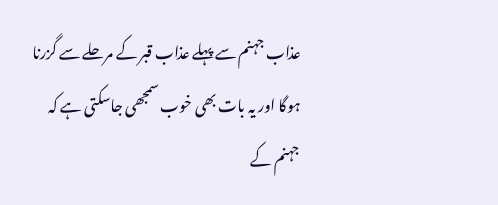عذاب جہنم سے پہلے عذاب قبر کے مرحلے سے گزرنا ہوگا اور یہ بات بھی خوب سمجھی جاسکتی ہے کہ جہنم کے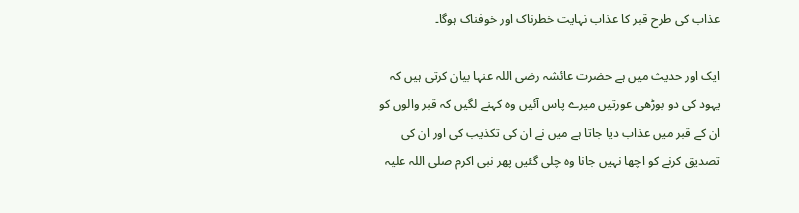عذاب کی طرح قبر کا عذاب نہایت خطرناک اور خوفناک ہوگا۔

ایک اور حدیث میں ہے حضرت عائشہ رضی اللہ عنہا بیان کرتی ہیں کہ یہود کی دو بوڑھی عورتیں میرے پاس آئیں وہ کہنے لگیں کہ قبر والوں کو ان کے قبر میں عذاب دیا جاتا ہے میں نے ان کی تکذیب کی اور ان کی تصدیق کرنے کو اچھا نہیں جانا وہ چلی گئیں پھر نبی اکرم صلی اللہ علیہ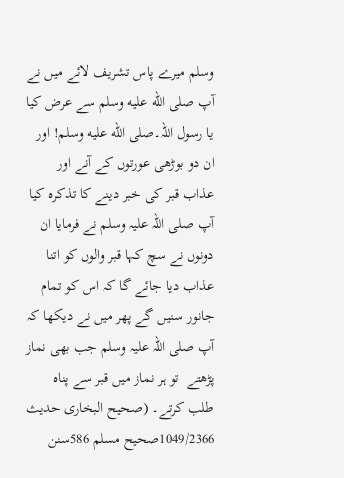وسلم میرے پاس تشریف لائے میں نے آپ صلى الله عليه وسلم سے عرض کیا یا رسول اللہ۔صلى الله عليه وسلم! اور ان دو بوڑھی عورتوں کے آنے اور عذاب قبر کی خبر دینے کا تذکرہ کیا آپ صلی اللہ علیہ وسلم نے فرمایا ان دونوں نے سچ کہا قبر والوں کو اتنا عذاب دیا جائے گا کہ اس کو تمام جانور سنیں گے پھر میں نے دیکھا کہ آپ صلی اللہ علیہ وسلم جب بھی نماز پڑھتے  تو ہر نماز میں قبر سے پناہ طلب کرتے۔ (صحیح البخاری حدیث 1049/2366صحیح مسلم 586سنن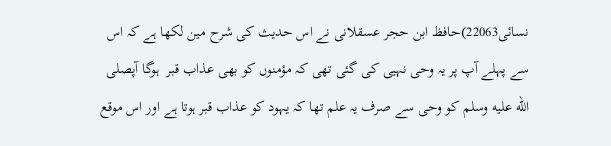نسائی22063)حافظ ابن حجر عسقلانی نے اس حدیث کی شرح مین لکھا ہے کہ اس سے پہلے آپ پر یہ وحی نہیی کی گئی تھی کہ مؤمنوں کو بھی عذاب قبر  ہوگا آپصلى الله عليه وسلم کو وحی سے صرف یہ علم تھا کہ یہود کو عذاب قبر ہوتا ہے اور اس موقع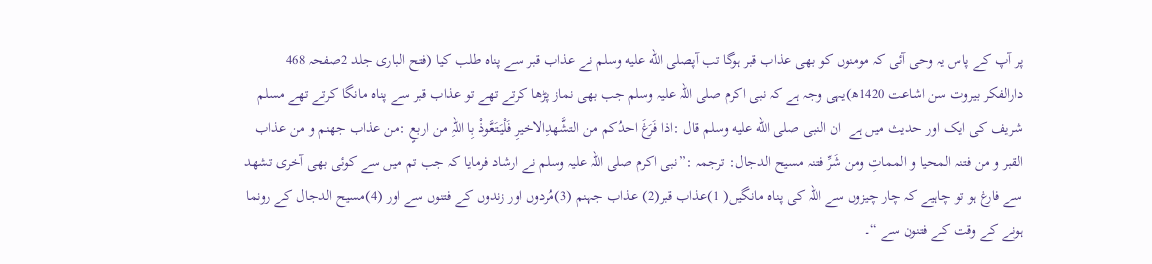پر آپ کے پاس یہ وحی آئی کہ مومنوں کو بھی عذاب قبر ہوگا تب آپصلى الله عليه وسلم نے عذاب قبر سے پناہ طلب کیا (فتح الباری جلد 2صفحہ 468 دارالفکر بیروت سن اشاعت 1420ھ)یہی وجہ ہے کہ نبی اکرم صلی اللہ علیہ وسلم جب بھی نماز پڑھا کرتے تھے تو عذاب قبر سے پناہ مانگا کرتے تھے مسلم شریف کی ایک اور حدیث میں ہے  ان النبی صلى الله عليه وسلم قال :اذا فَرَغَ احدُکم من التشَّھدِالاخیرِ فَلْیَتَعَّوذْ بِا اللہِ من اربعٍ :من عذاب جھنم و من عذاب القبر و من فتنہ المحیا و المماتِ ومن شَرِّ فتنہ مسیح الدجال: ترجمہ :”نبی اکرم صلی اللہ علیہ وسلم نے ارشاد فرمایا کہ جب تم میں سے کوئی بھی آخری تشھد سے فارغ ہو تو چاہیے کہ چار چیزوں سے اللہ کی پناہ مانگیں( 1)عذاب قبر(2) عذاب جہنم (3)مُردوں اور زندوں کے فتنوں سے اور (4)مسیح الدجال کے رونما ہونے کے وقت کے فتنون سے “۔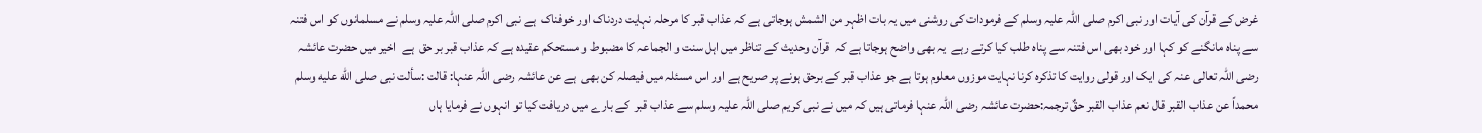غرض کے قرآن کی آیات اور نبی اکرم صلی اللہ علیہ وسلم کے فرمودات کی روشنی میں یہ بات اظہر من الشمش ہوجاتی ہے کہ عذاب قبر کا مرحلہ نہایت دردناک اور خوفناک  ہے نبی اکرم صلی اللہ علیہ وسلم نے مسلمانوں کو اس فتنہ سے پناہ مانگنے کو کہا اور خود بھی اس فتنہ سے پناہ طلب کیا کرتے رہے  یہ بھی واضح ہوجاتا ہے کہ  قرآن وحدیث کے تناظر میں اہل سنت و الجماعہ کا مضبوط و مستحکم عقیدہ ہے کہ عذاب قبر بر حق  ہے  اخیر میں حضرت عائشہ رضی اللہ تعالی عنہ کی ایک اور قولی روایت کا تذکرہ کرنا نہایت موزوں معلوم ہوتا ہے جو عذاب قبر کے برحق ہونے پر صریح ہے اور اس مسئلہ میں فیصلہ کن بھی  ہے عن عائشہ رضی اللہ عنہا: قالت :سألت نبی صلى الله عليه وسلم محمداً عن عذاب القبر قال نعم عذاب القبر حقٌ ترجمہ:حضرت عائشہ رضی اللہ عنہا فرماتی ہیں کہ میں نے نبی کریم صلی اللہ علیہ وسلم سے عذاب قبر  کے بارے میں دریافت کیا تو انہوں نے فرمایا ہاں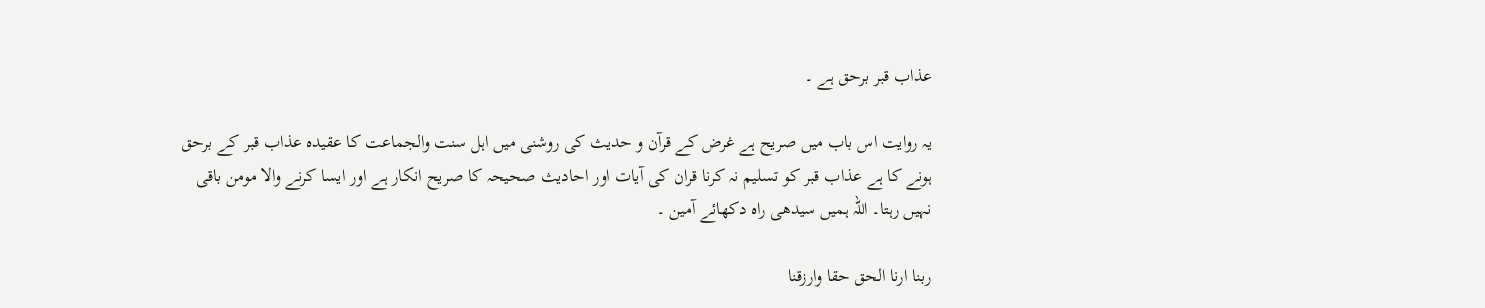عذاب قبر برحق ہے ۔

یہ روایت اس باب میں صریح ہے غرض کے قرآن و حدیث کی روشنی میں اہل سنت والجماعت کا عقیدہ عذاب قبر کے برحق ہونے کا ہے عذاب قبر کو تسلیم نہ کرنا قران کی آیات اور احادیث صحیحہ کا صریح انکار ہے اور ایسا کرنے والا مومن باقی نہیں رہتا۔ اللہ ہمیں سیدھی راہ دکھائے آمین ۔

ربنا ارنا الحق حقا وارزقنا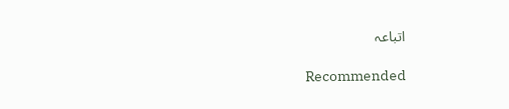اتباعہ

Recommended